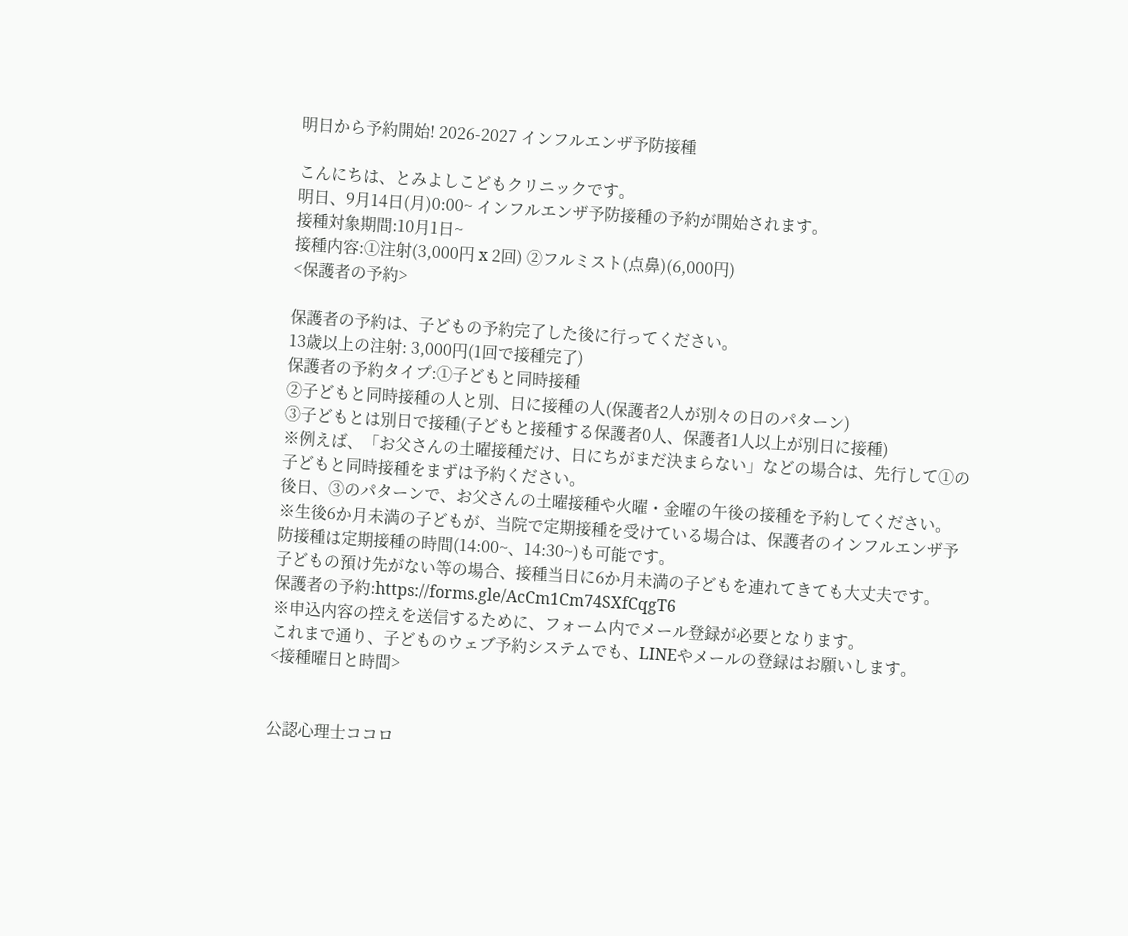明日から予約開始! 2026-2027 インフルエンザ予防接種

こんにちは、とみよしこどもクリニックです。
明日、9月14日(月)0:00~ インフルエンザ予防接種の予約が開始されます。
接種対象期間:10月1日~
接種内容:①注射(3,000円 x 2回) ②フルミスト(点鼻)(6,000円)
<保護者の予約>

保護者の予約は、子どもの予約完了した後に行ってください。
13歳以上の注射: 3,000円(1回で接種完了)
保護者の予約タイプ:①子どもと同時接種
②子どもと同時接種の人と別、日に接種の人(保護者2人が別々の日のパターン)
③子どもとは別日で接種(子どもと接種する保護者0人、保護者1人以上が別日に接種)
※例えば、「お父さんの土曜接種だけ、日にちがまだ決まらない」などの場合は、先行して①の子どもと同時接種をまずは予約ください。
後日、③のパターンで、お父さんの土曜接種や火曜・金曜の午後の接種を予約してください。
※生後6か月未満の子どもが、当院で定期接種を受けている場合は、保護者のインフルエンザ予防接種は定期接種の時間(14:00~、14:30~)も可能です。
子どもの預け先がない等の場合、接種当日に6か月未満の子どもを連れてきても大丈夫です。
保護者の予約:https://forms.gle/AcCm1Cm74SXfCqgT6
※申込内容の控えを送信するために、フォーム内でメール登録が必要となります。
これまで通り、子どものウェブ予約システムでも、LINEやメールの登録はお願いします。
<接種曜日と時間>


公認心理士ココロ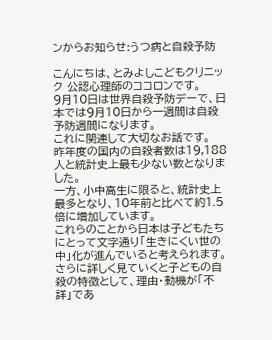ンからお知らせ:うつ病と自殺予防

こんにちは、とみよしこどもクリニック 公認心理師のココロンです。
9月10日は世界自殺予防デーで、日本では9月10日から一週間は自殺予防週間になります。
これに関連して大切なお話です。
昨年度の国内の自殺者数は19,188人と統計史上最も少ない数となりました。
一方、小中高生に限ると、統計史上最多となり、10年前と比べて約1.5倍に増加しています。
これらのことから日本は子どもたちにとって文字通り「生きにくい世の中」化が進んでいると考えられます。
さらに詳しく見ていくと子どもの自殺の特徴として、理由・動機が「不詳」であ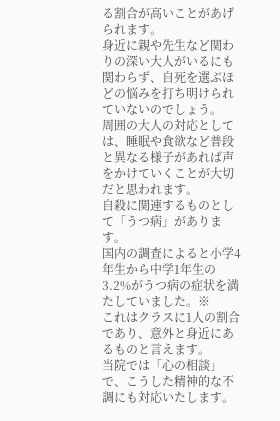る割合が高いことがあげられます。
身近に親や先生など関わりの深い大人がいるにも関わらず、自死を選ぶほどの悩みを打ち明けられていないのでしょう。
周囲の大人の対応としては、睡眠や食欲など普段と異なる様子があれば声をかけていくことが大切だと思われます。
自殺に関連するものとして「うつ病」があります。
国内の調査によると小学4年生から中学1年生の3.2%がうつ病の症状を満たしていました。※
これはクラスに1人の割合であり、意外と身近にあるものと言えます。
当院では「心の相談」で、こうした精神的な不調にも対応いたします。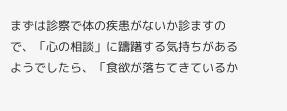まずは診察で体の疾患がないか診ますので、「心の相談」に躊躇する気持ちがあるようでしたら、「食欲が落ちてきているか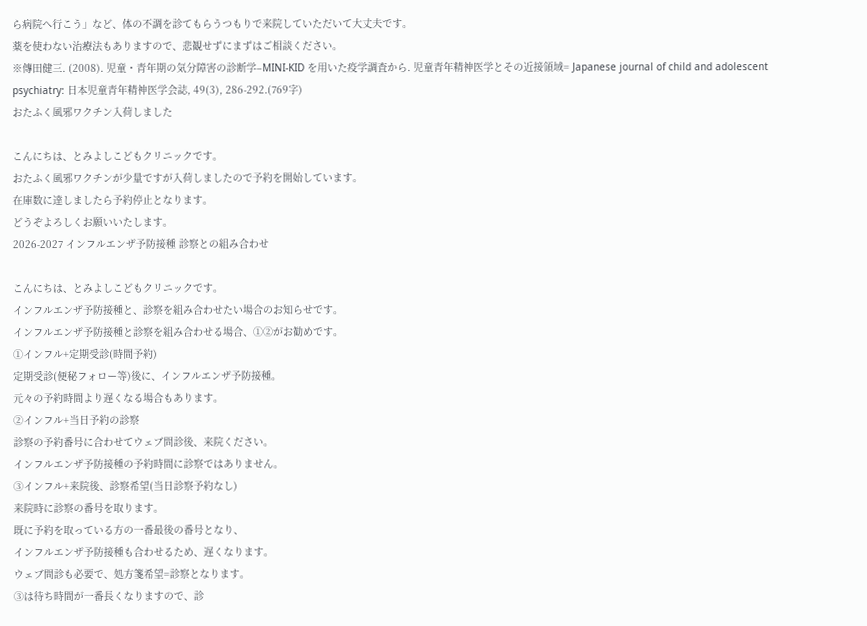ら病院へ行こう」など、体の不調を診てもらうつもりで来院していただいて大丈夫です。
薬を使わない治療法もありますので、悲観せずにまずはご相談ください。
※傳田健三. (2008). 児童・青年期の気分障害の診断学–MINI-KID を用いた疫学調査から. 児童青年精神医学とその近接領域= Japanese journal of child and adolescent psychiatry: 日本児童青年精神医学会誌, 49(3), 286-292.(769字)
おたふく風邪ワクチン入荷しました

こんにちは、とみよしこどもクリニックです。
おたふく風邪ワクチンが少量ですが入荷しましたので予約を開始しています。
在庫数に達しましたら予約停止となります。
どうぞよろしくお願いいたします。
2026-2027 インフルエンザ予防接種 診察との組み合わせ

こんにちは、とみよしこどもクリニックです。
インフルエンザ予防接種と、診察を組み合わせたい場合のお知らせです。
インフルエンザ予防接種と診察を組み合わせる場合、①②がお勧めです。
①インフル+定期受診(時間予約)
定期受診(便秘フォロー等)後に、インフルエンザ予防接種。
元々の予約時間より遅くなる場合もあります。
②インフル+当日予約の診察
診察の予約番号に合わせてウェブ問診後、来院ください。
インフルエンザ予防接種の予約時間に診察ではありません。
③インフル+来院後、診察希望(当日診察予約なし)
来院時に診察の番号を取ります。
既に予約を取っている方の一番最後の番号となり、
インフルエンザ予防接種も合わせるため、遅くなります。
ウェブ問診も必要で、処方箋希望=診察となります。
③は待ち時間が一番長くなりますので、診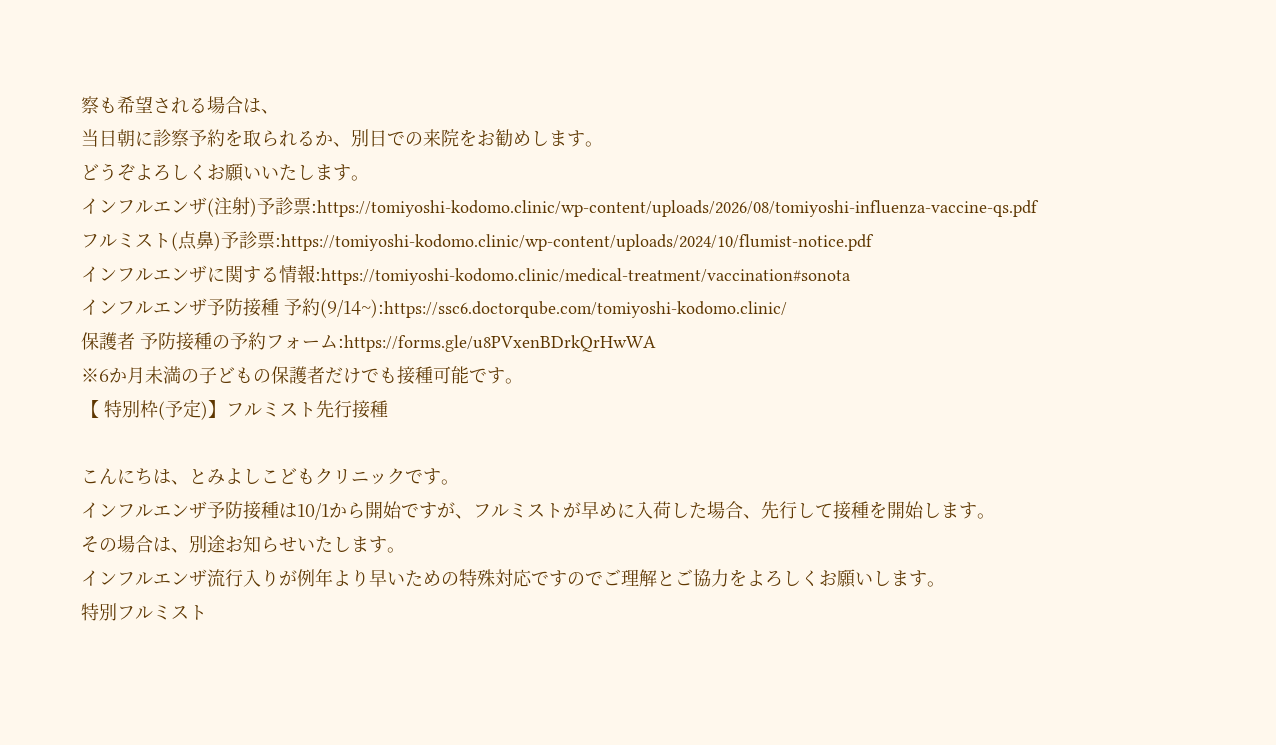察も希望される場合は、
当日朝に診察予約を取られるか、別日での来院をお勧めします。
どうぞよろしくお願いいたします。
インフルエンザ(注射)予診票:https://tomiyoshi-kodomo.clinic/wp-content/uploads/2026/08/tomiyoshi-influenza-vaccine-qs.pdf
フルミスト(点鼻)予診票:https://tomiyoshi-kodomo.clinic/wp-content/uploads/2024/10/flumist-notice.pdf
インフルエンザに関する情報:https://tomiyoshi-kodomo.clinic/medical-treatment/vaccination#sonota
インフルエンザ予防接種 予約(9/14~):https://ssc6.doctorqube.com/tomiyoshi-kodomo.clinic/
保護者 予防接種の予約フォーム:https://forms.gle/u8PVxenBDrkQrHwWA
※6か月未満の子どもの保護者だけでも接種可能です。
【 特別枠(予定)】フルミスト先行接種

こんにちは、とみよしこどもクリニックです。
インフルエンザ予防接種は10/1から開始ですが、フルミストが早めに入荷した場合、先行して接種を開始します。
その場合は、別途お知らせいたします。
インフルエンザ流行入りが例年より早いための特殊対応ですのでご理解とご協力をよろしくお願いします。
特別フルミスト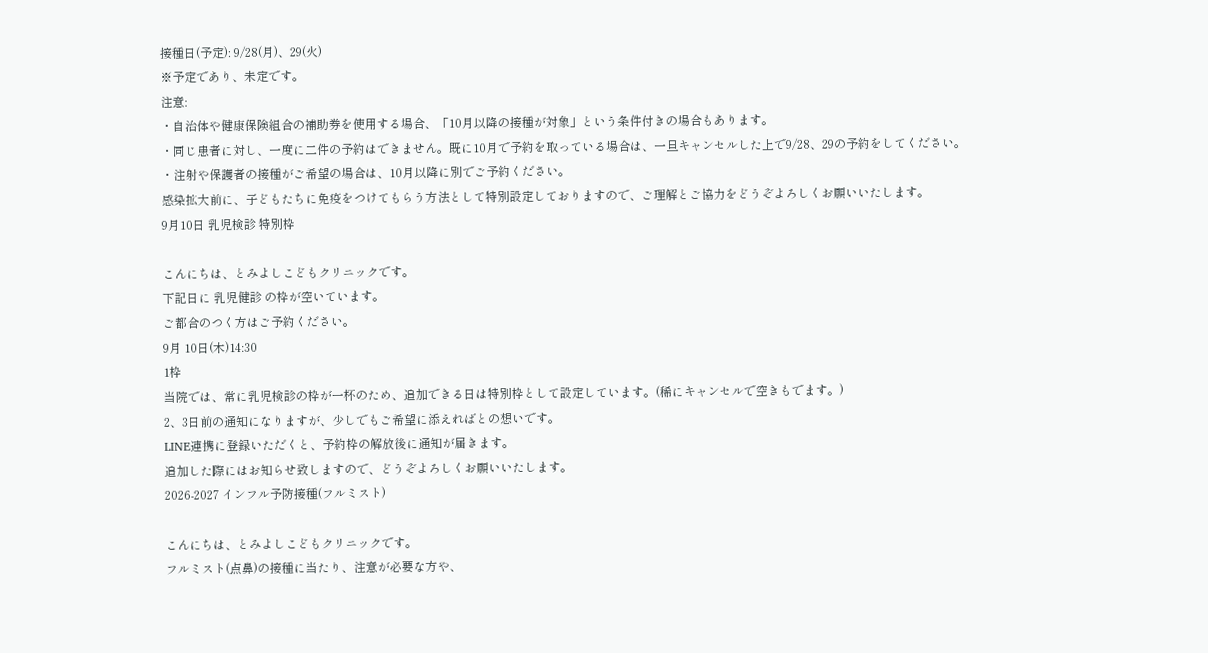接種日(予定): 9/28(月)、29(火)
※予定であり、未定です。
注意:
・自治体や健康保険組合の補助券を使用する場合、「10月以降の接種が対象」という条件付きの場合もあります。
・同じ患者に対し、一度に二件の予約はできません。既に10月で予約を取っている場合は、一旦キャンセルした上で9/28、29の予約をしてください。
・注射や保護者の接種がご希望の場合は、10月以降に別でご予約ください。
感染拡大前に、子どもたちに免疫をつけてもらう方法として特別設定しておりますので、ご理解とご協力をどうぞよろしくお願いいたします。
9月10日 乳児検診 特別枠

こんにちは、とみよしこどもクリニックです。
下記日に 乳児健診 の枠が空いています。
ご都合のつく方はご予約ください。
9月 10日(木)14:30
1枠
当院では、常に乳児検診の枠が一杯のため、追加できる日は特別枠として設定しています。(稀にキャンセルで空きもでます。)
2、3日前の通知になりますが、少しでもご希望に添えればとの想いです。
LINE連携に登録いただくと、予約枠の解放後に通知が届きます。
追加した際にはお知らせ致しますので、どうぞよろしくお願いいたします。
2026-2027 インフル予防接種(フルミスト)

こんにちは、とみよしこどもクリニックです。
フルミスト(点鼻)の接種に当たり、注意が必要な方や、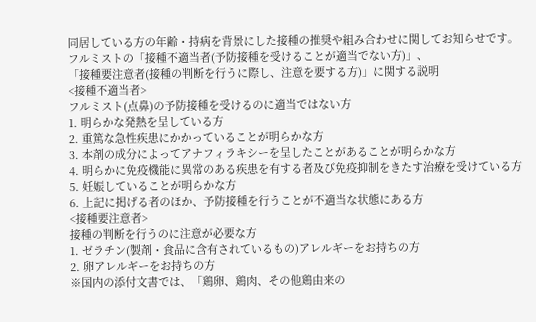同居している方の年齢・持病を背景にした接種の推奨や組み合わせに関してお知らせです。
フルミストの「接種不適当者(予防接種を受けることが適当でない方)」、
「接種要注意者(接種の判断を行うに際し、注意を要する方)」に関する説明
<接種不適当者>
フルミスト(点鼻)の予防接種を受けるのに適当ではない方
1. 明らかな発熱を呈している方
2. 重篤な急性疾患にかかっていることが明らかな方
3. 本剤の成分によってアナフィラキシーを呈したことがあることが明らかな方
4. 明らかに免疫機能に異常のある疾患を有する者及び免疫抑制をきたす治療を受けている方
5. 妊娠していることが明らかな方
6. 上記に掲げる者のほか、予防接種を行うことが不適当な状態にある方
<接種要注意者>
接種の判断を行うのに注意が必要な方
1. ゼラチン(製剤・食品に含有されているもの)アレルギーをお持ちの方
2. 卵アレルギーをお持ちの方
※国内の添付文書では、「鶏卵、鶏肉、その他鶏由来の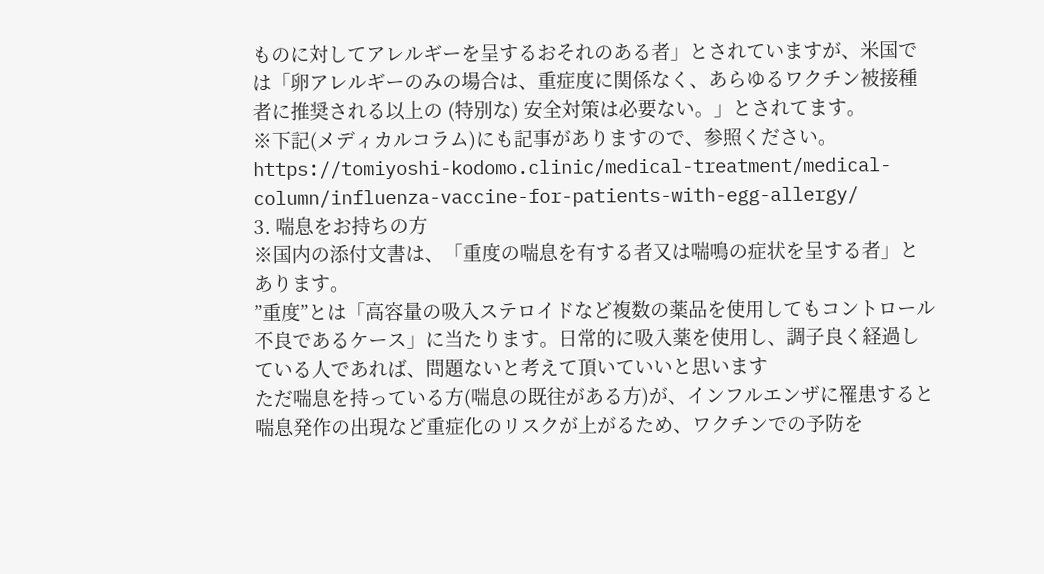ものに対してアレルギーを呈するおそれのある者」とされていますが、米国では「卵アレルギーのみの場合は、重症度に関係なく、あらゆるワクチン被接種者に推奨される以上の (特別な) 安全対策は必要ない。」とされてます。
※下記(メディカルコラム)にも記事がありますので、参照ください。
https://tomiyoshi-kodomo.clinic/medical-treatment/medical-column/influenza-vaccine-for-patients-with-egg-allergy/
3. 喘息をお持ちの方
※国内の添付文書は、「重度の喘息を有する者又は喘鳴の症状を呈する者」とあります。
”重度”とは「高容量の吸入ステロイドなど複数の薬品を使用してもコントロール不良であるケース」に当たります。日常的に吸入薬を使用し、調子良く経過している人であれば、問題ないと考えて頂いていいと思います
ただ喘息を持っている方(喘息の既往がある方)が、インフルエンザに罹患すると喘息発作の出現など重症化のリスクが上がるため、ワクチンでの予防を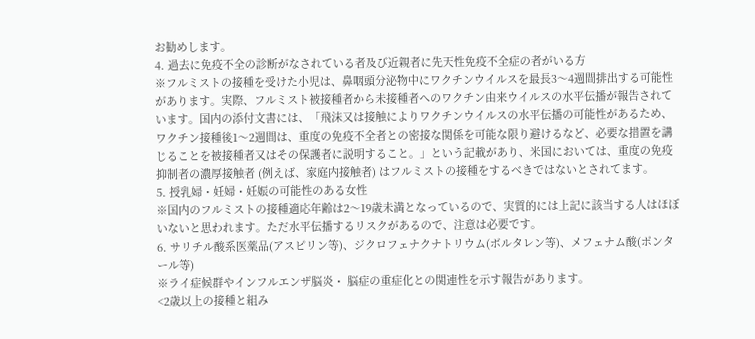お勧めします。
4. 過去に免疫不全の診断がなされている者及び近親者に先天性免疫不全症の者がいる方
※フルミストの接種を受けた小児は、鼻咽頭分泌物中にワクチンウイルスを最長3〜4週間排出する可能性があります。実際、フルミスト被接種者から未接種者へのワクチン由来ウイルスの水平伝播が報告されています。国内の添付文書には、「飛沫又は接触によりワクチンウイルスの水平伝播の可能性があるため、ワクチン接種後1〜2週間は、重度の免疫不全者との密接な関係を可能な限り避けるなど、必要な措置を講じることを被接種者又はその保護者に説明すること。」という記載があり、米国においては、重度の免疫抑制者の濃厚接触者 (例えば、家庭内接触者) はフルミストの接種をするべきではないとされてます。
5. 授乳婦・妊婦・妊娠の可能性のある女性
※国内のフルミストの接種適応年齢は2〜19歳未満となっているので、実質的には上記に該当する人はほぼいないと思われます。ただ水平伝播するリスクがあるので、注意は必要です。
6. サリチル酸系医薬品(アスピリン等)、ジクロフェナクナトリウム(ボルタレン等)、メフェナム酸(ポンタール等)
※ライ症候群やインフルエンザ脳炎・ 脳症の重症化との関連性を示す報告があります。
<2歳以上の接種と組み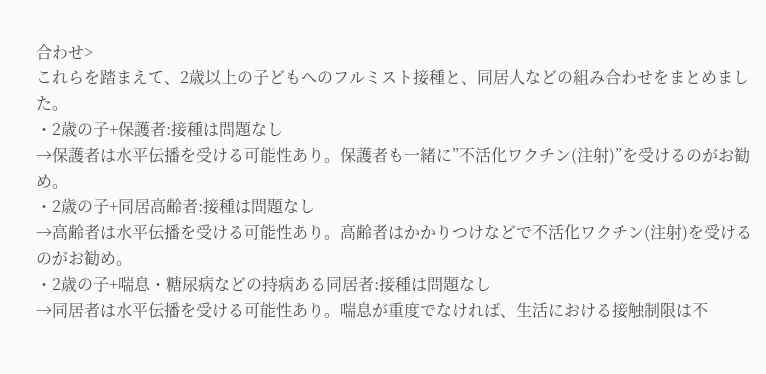合わせ>
これらを踏まえて、2歳以上の子どもへのフルミスト接種と、同居人などの組み合わせをまとめました。
・2歳の子+保護者:接種は問題なし
→保護者は水平伝播を受ける可能性あり。保護者も一緒に”不活化ワクチン(注射)”を受けるのがお勧め。
・2歳の子+同居高齢者:接種は問題なし
→高齢者は水平伝播を受ける可能性あり。高齢者はかかりつけなどで不活化ワクチン(注射)を受けるのがお勧め。
・2歳の子+喘息・糖尿病などの持病ある同居者:接種は問題なし
→同居者は水平伝播を受ける可能性あり。喘息が重度でなければ、生活における接触制限は不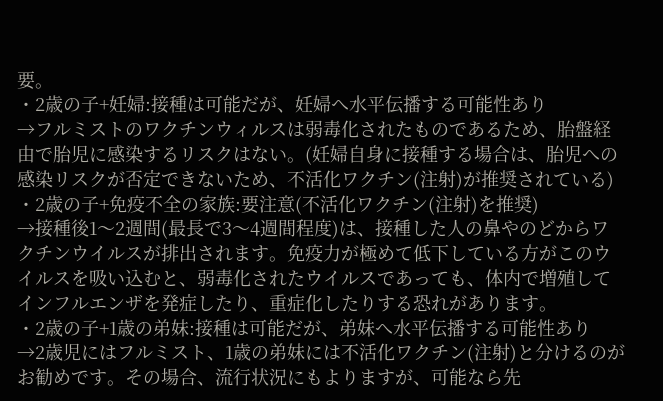要。
・2歳の子+妊婦:接種は可能だが、妊婦へ水平伝播する可能性あり
→フルミストのワクチンウィルスは弱毒化されたものであるため、胎盤経由で胎児に感染するリスクはない。(妊婦自身に接種する場合は、胎児への感染リスクが否定できないため、不活化ワクチン(注射)が推奨されている)
・2歳の子+免疫不全の家族:要注意(不活化ワクチン(注射)を推奨)
→接種後1〜2週間(最長で3〜4週間程度)は、接種した人の鼻やのどからワクチンウイルスが排出されます。免疫力が極めて低下している方がこのウイルスを吸い込むと、弱毒化されたウイルスであっても、体内で増殖してインフルエンザを発症したり、重症化したりする恐れがあります。
・2歳の子+1歳の弟妹:接種は可能だが、弟妹へ水平伝播する可能性あり
→2歳児にはフルミスト、1歳の弟妹には不活化ワクチン(注射)と分けるのがお勧めです。その場合、流行状況にもよりますが、可能なら先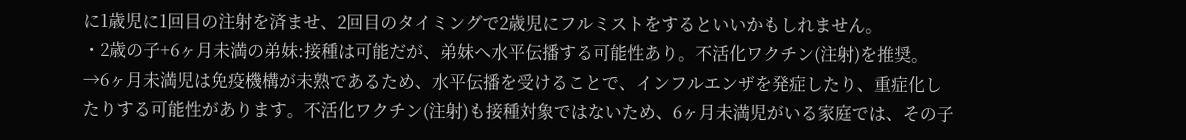に1歳児に1回目の注射を済ませ、2回目のタイミングで2歳児にフルミストをするといいかもしれません。
・2歳の子+6ヶ月未満の弟妹:接種は可能だが、弟妹へ水平伝播する可能性あり。不活化ワクチン(注射)を推奨。
→6ヶ月未満児は免疫機構が未熟であるため、水平伝播を受けることで、インフルエンザを発症したり、重症化したりする可能性があります。不活化ワクチン(注射)も接種対象ではないため、6ヶ月未満児がいる家庭では、その子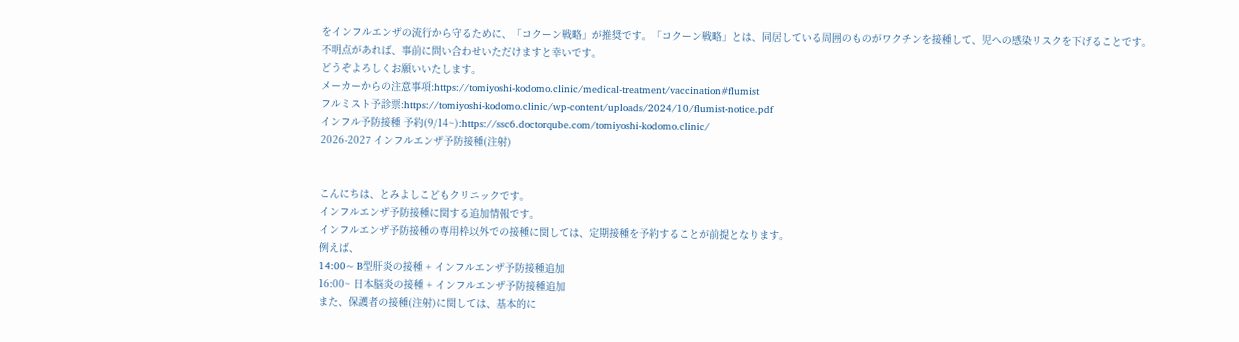をインフルエンザの流行から守るために、「コクーン戦略」が推奨です。「コクーン戦略」とは、同居している周囲のものがワクチンを接種して、児への感染リスクを下げることです。
不明点があれば、事前に問い合わせいただけますと幸いです。
どうぞよろしくお願いいたします。
メーカーからの注意事項:https://tomiyoshi-kodomo.clinic/medical-treatment/vaccination#flumist
フルミスト予診票:https://tomiyoshi-kodomo.clinic/wp-content/uploads/2024/10/flumist-notice.pdf
インフル予防接種 予約(9/14~):https://ssc6.doctorqube.com/tomiyoshi-kodomo.clinic/
2026-2027 インフルエンザ予防接種(注射)


こんにちは、とみよしこどもクリニックです。
インフルエンザ予防接種に関する追加情報です。
インフルエンザ予防接種の専用枠以外での接種に関しては、定期接種を予約することが前提となります。
例えば、
14:00~ B型肝炎の接種 + インフルエンザ予防接種追加
16:00~ 日本脳炎の接種 + インフルエンザ予防接種追加
また、保護者の接種(注射)に関しては、基本的に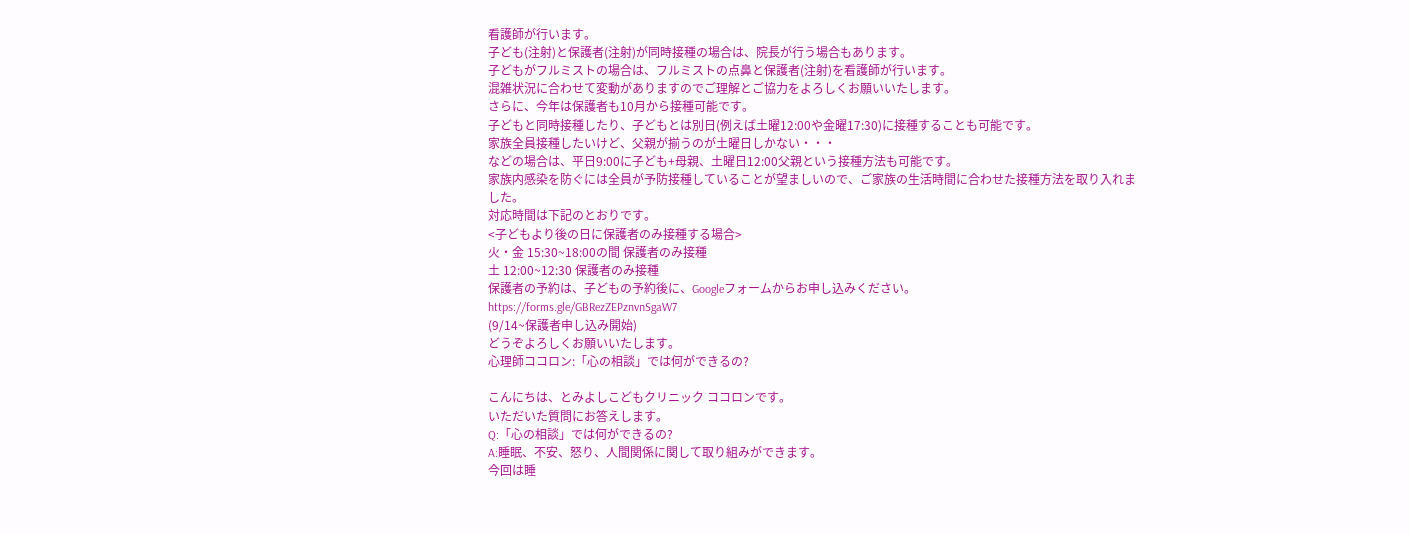看護師が行います。
子ども(注射)と保護者(注射)が同時接種の場合は、院長が行う場合もあります。
子どもがフルミストの場合は、フルミストの点鼻と保護者(注射)を看護師が行います。
混雑状況に合わせて変動がありますのでご理解とご協力をよろしくお願いいたします。
さらに、今年は保護者も10月から接種可能です。
子どもと同時接種したり、子どもとは別日(例えば土曜12:00や金曜17:30)に接種することも可能です。
家族全員接種したいけど、父親が揃うのが土曜日しかない・・・
などの場合は、平日9:00に子ども+母親、土曜日12:00父親という接種方法も可能です。
家族内感染を防ぐには全員が予防接種していることが望ましいので、ご家族の生活時間に合わせた接種方法を取り入れました。
対応時間は下記のとおりです。
<子どもより後の日に保護者のみ接種する場合>
火・金 15:30~18:00の間 保護者のみ接種
土 12:00~12:30 保護者のみ接種
保護者の予約は、子どもの予約後に、Googleフォームからお申し込みください。
https://forms.gle/GBRezZEPznvnSgaW7
(9/14~保護者申し込み開始)
どうぞよろしくお願いいたします。
心理師ココロン:「心の相談」では何ができるの?

こんにちは、とみよしこどもクリニック ココロンです。
いただいた質問にお答えします。
Q:「心の相談」では何ができるの?
A:睡眠、不安、怒り、人間関係に関して取り組みができます。
今回は睡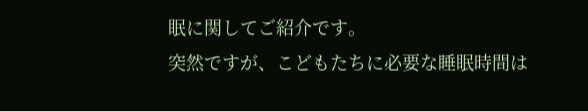眠に関してご紹介です。
突然ですが、こどもたちに必要な睡眠時間は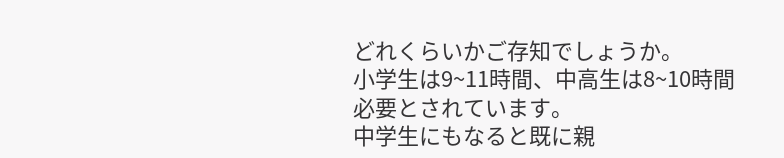どれくらいかご存知でしょうか。
小学生は9~11時間、中高生は8~10時間必要とされています。
中学生にもなると既に親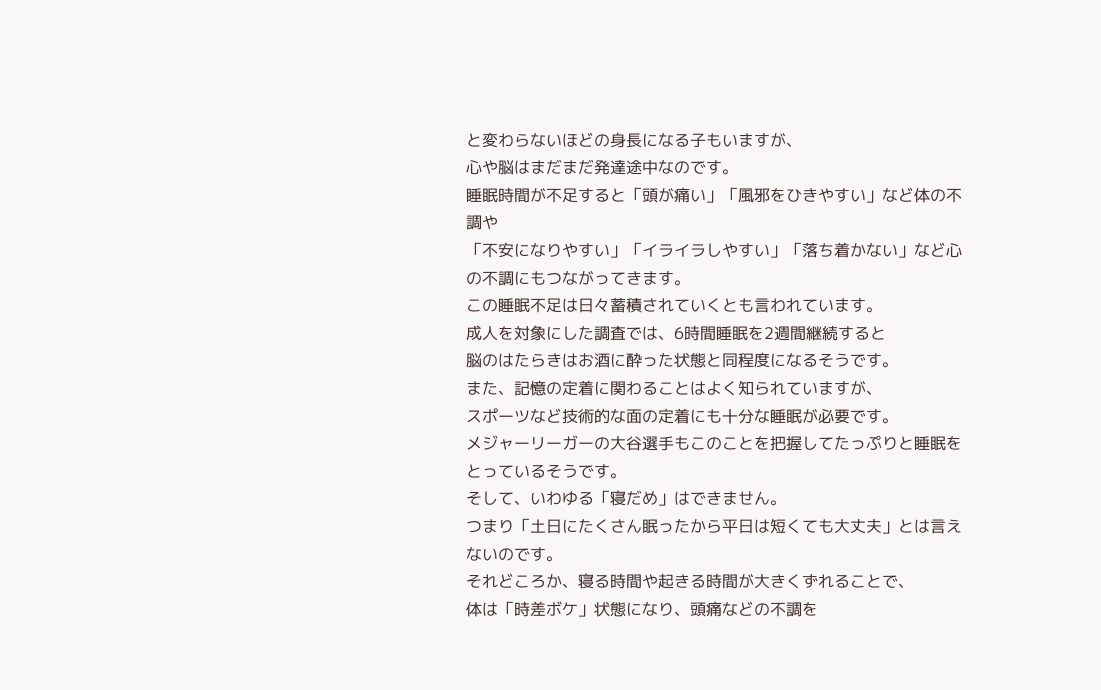と変わらないほどの身長になる子もいますが、
心や脳はまだまだ発達途中なのです。
睡眠時間が不足すると「頭が痛い」「風邪をひきやすい」など体の不調や
「不安になりやすい」「イライラしやすい」「落ち着かない」など心の不調にもつながってきます。
この睡眠不足は日々蓄積されていくとも言われています。
成人を対象にした調査では、6時間睡眠を2週間継続すると
脳のはたらきはお酒に酔った状態と同程度になるそうです。
また、記憶の定着に関わることはよく知られていますが、
スポーツなど技術的な面の定着にも十分な睡眠が必要です。
メジャーリーガーの大谷選手もこのことを把握してたっぷりと睡眠をとっているそうです。
そして、いわゆる「寝だめ」はできません。
つまり「土日にたくさん眠ったから平日は短くても大丈夫」とは言えないのです。
それどころか、寝る時間や起きる時間が大きくずれることで、
体は「時差ボケ」状態になり、頭痛などの不調を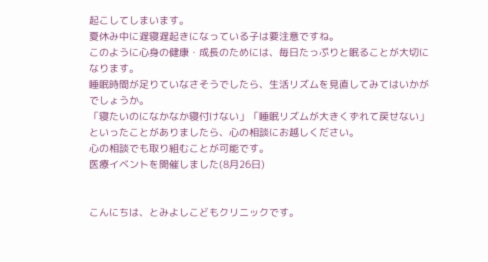起こしてしまいます。
夏休み中に遅寝遅起きになっている子は要注意ですね。
このように心身の健康・成長のためには、毎日たっぷりと眠ることが大切になります。
睡眠時間が足りていなさそうでしたら、生活リズムを見直してみてはいかがでしょうか。
「寝たいのになかなか寝付けない」「睡眠リズムが大きくずれて戻せない」
といったことがありましたら、心の相談にお越しください。
心の相談でも取り組むことが可能です。
医療イベントを開催しました(8月26日)


こんにちは、とみよしこどもクリニックです。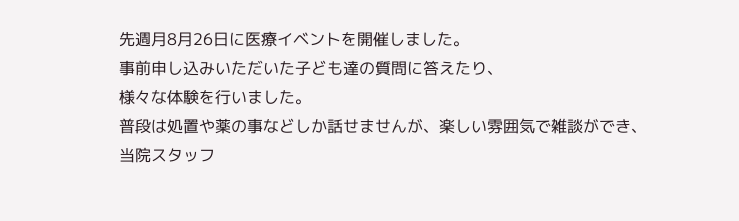先週月8月26日に医療イベントを開催しました。
事前申し込みいただいた子ども達の質問に答えたり、
様々な体験を行いました。
普段は処置や薬の事などしか話せませんが、楽しい雰囲気で雑談ができ、
当院スタッフ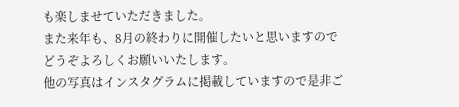も楽しませていただきました。
また来年も、8月の終わりに開催したいと思いますのでどうぞよろしくお願いいたします。
他の写真はインスタグラムに掲載していますので是非ご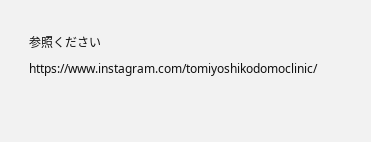参照ください
https://www.instagram.com/tomiyoshikodomoclinic/